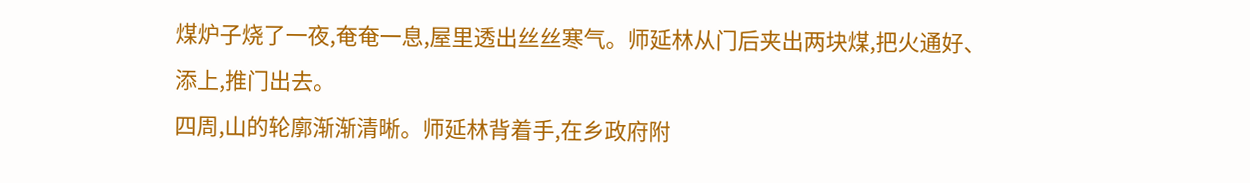煤炉子烧了一夜,奄奄一息,屋里透出丝丝寒气。师延林从门后夹出两块煤,把火通好、添上,推门出去。
四周,山的轮廓渐渐清晰。师延林背着手,在乡政府附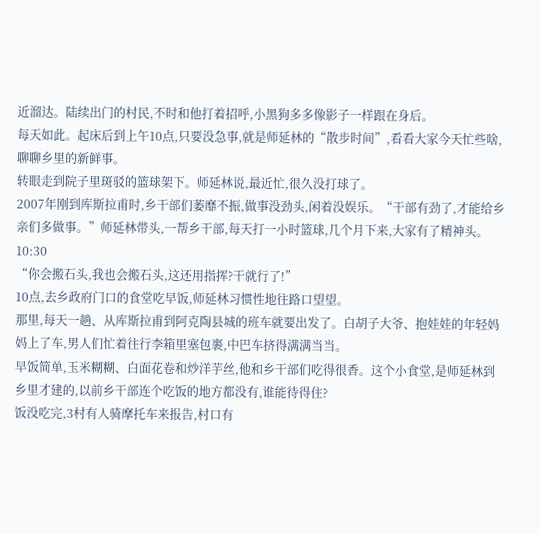近溜达。陆续出门的村民,不时和他打着招呼,小黑狗多多像影子一样跟在身后。
每天如此。起床后到上午10点,只要没急事,就是师延林的“散步时间”,看看大家今天忙些啥,聊聊乡里的新鲜事。
转眼走到院子里斑驳的篮球架下。师延林说,最近忙,很久没打球了。
2007年刚到库斯拉甫时,乡干部们萎靡不振,做事没劲头,闲着没娱乐。“干部有劲了,才能给乡亲们多做事。”师延林带头,一帮乡干部,每天打一小时篮球,几个月下来,大家有了精神头。
10:30
“你会搬石头,我也会搬石头,这还用指挥?干就行了!”
10点,去乡政府门口的食堂吃早饭,师延林习惯性地往路口望望。
那里,每天一趟、从库斯拉甫到阿克陶县城的班车就要出发了。白胡子大爷、抱娃娃的年轻妈妈上了车,男人们忙着往行李箱里塞包裹,中巴车挤得满满当当。
早饭简单,玉米糊糊、白面花卷和炒洋芋丝,他和乡干部们吃得很香。这个小食堂,是师延林到乡里才建的,以前乡干部连个吃饭的地方都没有,谁能待得住?
饭没吃完,3村有人骑摩托车来报告,村口有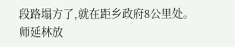段路塌方了,就在距乡政府8公里处。师延林放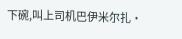下碗,叫上司机巴伊米尔扎·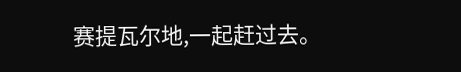赛提瓦尔地,一起赶过去。